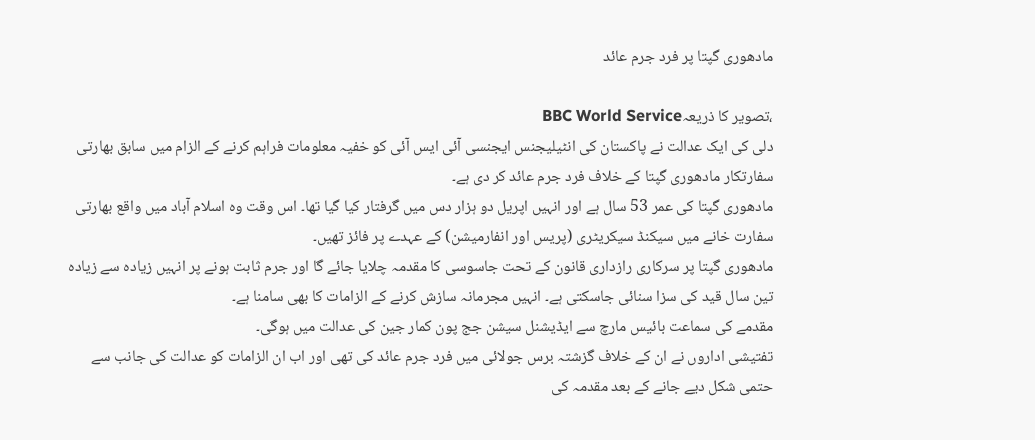مادھوری گپتا پر فرد جرم عائد

،تصویر کا ذریعہBBC World Service
دلی کی ایک عدالت نے پاکستان کی انٹیلیجنس ایجنسی آئی ایس آئی کو خفیہ معلومات فراہم کرنے کے الزام میں سابق بھارتی سفارتکار مادھوری گپتا کے خلاف فرد جرم عائد کر دی ہے۔
مادھوری گپتا کی عمر 53 سال ہے اور انہیں اپریل دو ہزار دس میں گرفتار کیا گیا تھا۔ اس وقت وہ اسلام آباد میں واقع بھارتی سفارت خانے میں سیکنڈ سیکریٹری (پریس اور انفارمیشن) کے عہدے پر فائز تھیں۔
مادھوری گپتا پر سرکاری رازداری قانون کے تحت جاسوسی کا مقدمہ چلایا جائے گا اور جرم ثابت ہونے پر انہیں زیادہ سے زیادہ تین سال قید کی سزا سنائی جاسکتی ہے۔ انہیں مجرمانہ سازش کرنے کے الزامات کا بھی سامنا ہے۔
مقدمے کی سماعت بائیس مارچ سے ایڈیشنل سیشن جج پون کمار جین کی عدالت میں ہوگی۔
تفتیشی اداروں نے ان کے خلاف گزشتہ برس جولائی میں فرد جرم عائد کی تھی اور اب ان الزامات کو عدالت کی جانب سے حتمی شکل دیے جانے کے بعد مقدمہ کی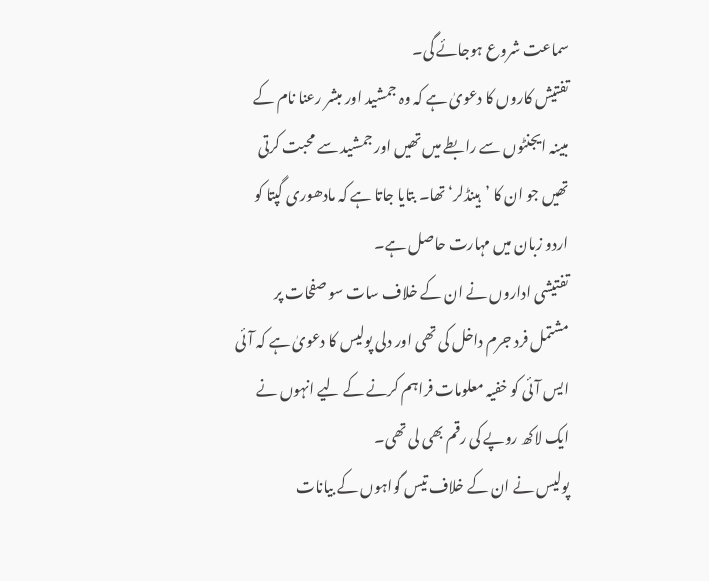سماعت شروع ہوجائے گی۔
تفتیش کاروں کا دعویٰ ہے کہ وہ جمشید اور مبشر رعنا نام کے مبینہ ایجنٹوں سے رابطے میں تھیں اور جمشید سے محبت کرتی تھیں جو ان کا ’ہینڈلر‘ تھا۔ بتایا جاتا ہے کہ مادھوری گپتا کو اردو زبان میں مہارت حاصل ہے۔
تفتیشی اداروں نے ان کے خلاف سات سو صفحات پر مشتمل فرد جرم داخل کی تھی اور دلی پولیس کا دعویٰ ہے کہ آئی ایس آئی کو خفیہ معلومات فراہم کرنے کے لیے انہوں نے ایک لاکھ روپے کی رقم بھی لی تھی۔
پولیس نے ان کے خلاف تیس گواہوں کے بیانات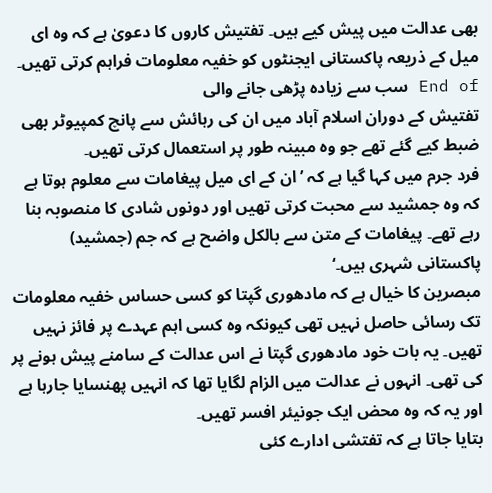بھی عدالت میں پیش کیے ہیں۔ تفتیش کاروں کا دعویٰ ہے کہ وہ ای میل کے ذریعہ پاکستانی ایجنٹوں کو خفیہ معلومات فراہم کرتی تھیں۔
End of سب سے زیادہ پڑھی جانے والی
تفتیش کے دوران اسلام آباد میں ان کی رہائش سے پانچ کمپیوٹر بھی ضبط کیے گئے تھے جو وہ مبینہ طور پر استعمال کرتی تھیں۔
فرد جرم میں کہا گیا ہے کہ ’ان کے ای میل پیغامات سے معلوم ہوتا ہے کہ وہ جمشید سے محبت کرتی تھیں اور دونوں شادی کا منصوبہ بنا رہے تھے۔ پیغامات کے متن سے بالکل واضح ہے کہ جم (جمشید) پاکستانی شہری ہیں۔‘
مبصرین کا خیال ہے کہ مادھوری گپتا کو کسی حساس خفیہ معلومات تک رسائی حاصل نہیں تھی کیونکہ وہ کسی اہم عہدے پر فائز نہیں تھیں۔ یہ بات خود مادھوری گپتا نے اس عدالت کے سامنے پیش ہونے پر کی تھی۔ انہوں نے عدالت میں الزام لگایا تھا کہ انہیں پھنسایا جارہا ہے اور یہ کہ وہ محض ایک جونیئر افسر تھیں۔
بتایا جاتا ہے کہ تفتشی ادارے کئی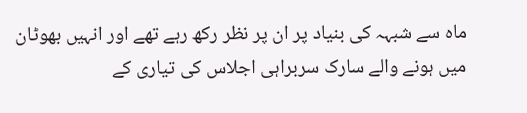ماہ سے شبہہ کی بنیاد پر ان پر نظر رکھ رہے تھے اور انہیں بھوٹان میں ہونے والے سارک سربراہی اجلاس کی تیاری کے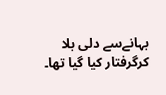بہانےسے دلی بلا کرگرفتار کیا گیا تھا۔